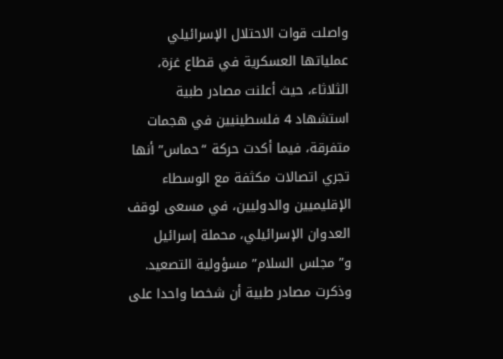واصلت قوات الاحتلال الإسرائيلي عملياتها العسكرية في قطاع غزة، الثلاثاء، حيث أعلنت مصادر طبية استشهاد 4 فلسطينيين في هجمات متفرقة، فيما أكدت حركة “حماس” أنها تجري اتصالات مكثفة مع الوسطاء الإقليميين والدوليين، في مسعى لوقف العدوان الإسرائيلي، محملة إسرائيل و”مجلس السلام” مسؤولية التصعيد.
وذكرت مصادر طبية أن شخصا واحدا على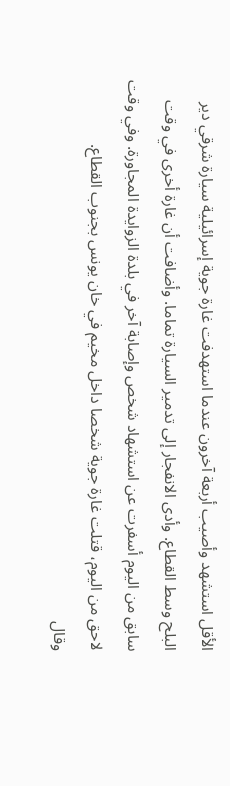الأقل استشهد وأصيب أربعة آخرون عندما استهدفت غارة جوية إسرائيلية سيارة شرقي دير البلح وسط القطاع. وأدى الانفجار إلى تدمير السيارة تماما. وأضافت أن غارة أخرى في وقت سابق من اليوم أسفرت عن استشهاد شخص وإصابة آخر في بلدة الزوايدة المجاورة. وفي وقت لاحق من اليوم، قتلت غارة جوية شخصا داخل مخيم في خان يونس بجنوب القطاع.
وقال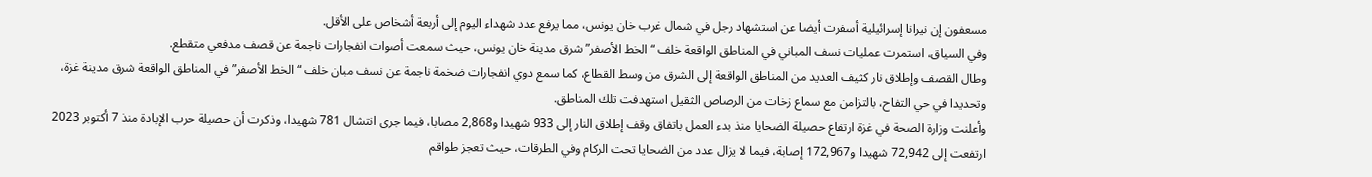مسعفون إن نيرانا إسرائيلية أسفرت أيضا عن استشهاد رجل في شمال غرب خان يونس، مما يرفع عدد شهداء اليوم إلى أربعة أشخاص على الأقل.
وفي السياق، استمرت عمليات نسف المباني في المناطق الواقعة خلف “الخط الأصفر” شرق مدينة خان يونس، حيث سمعت أصوات انفجارات ناجمة عن قصف مدفعي متقطع.
وطال القصف وإطلاق نار كثيف العديد من المناطق الواقعة إلى الشرق من وسط القطاع، كما سمع دوي انفجارات ضخمة ناجمة عن نسف مبان خلف “الخط الأصفر” في المناطق الواقعة شرق مدينة غزة، وتحديدا في حي التفاح، بالتزامن مع سماع زخات من الرصاص الثقيل استهدفت تلك المناطق.
وأعلنت وزارة الصحة في غزة ارتفاع حصيلة الضحايا منذ بدء العمل باتفاق وقف إطلاق النار إلى 933 شهيدا و2,868 مصابا، فيما جرى انتشال 781 شهيدا، وذكرت أن حصيلة حرب الإبادة منذ 7 أكتوبر 2023 ارتفعت إلى 72,942 شهيدا و172,967 إصابة، فيما لا يزال عدد من الضحايا تحت الركام وفي الطرقات، حيث تعجز طواقم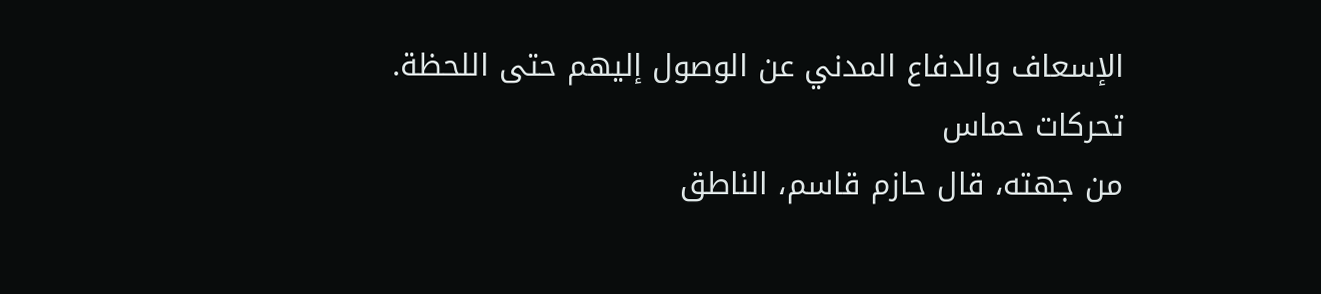الإسعاف والدفاع المدني عن الوصول إليهم حتى اللحظة.
تحركات حماس
من جهته، قال حازم قاسم، الناطق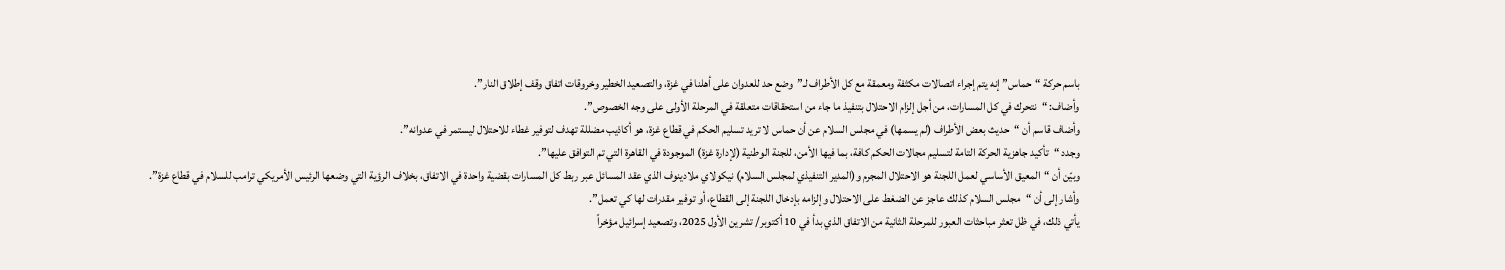باسم حركة “حماس” إنه يتم إجراء اتصالات مكثفة ومعمقة مع كل الأطراف لـ”وضع حد للعدوان على أهلنا في غزة، والتصعيد الخطير وخروقات اتفاق وقف إطلاق النار”.
وأضاف: “نتحرك في كل المسارات، من أجل إلزام الاحتلال بتنفيذ ما جاء من استحقاقات متعلقة في المرحلة الأولى على وجه الخصوص”.
وأضاف قاسم أن “حديث بعض الأطراف (لم يسمها) في مجلس السلام عن أن حماس لا تريد تسليم الحكم في قطاع غزة، هو أكاذيب مضللة تهدف لتوفير غطاء للاحتلال ليستمر في عدوانه”.
وجدد “تأكيد جاهزية الحركة التامة لتسليم مجالات الحكم كافة، بما فيها الأمن، للجنة الوطنية (لإدارة غزة) الموجودة في القاهرة التي تم التوافق عليها”.
وبيّن أن “المعيق الأساسي لعمل اللجنة هو الاحتلال المجرم و(المدير التنفيذي لمجلس السلام) نيكولاي ملادينوف الذي عقد المسائل عبر ربط كل المسارات بقضية واحدة في الاتفاق، بخلاف الرؤية التي وضعها الرئيس الأمريكي ترامب للسلام في قطاع غزة”.
وأشار إلى أن “مجلس السلام كذلك عاجز عن الضغط على الاحتلال وإلزامه بإدخال اللجنة إلى القطاع، أو توفير مقدرات لها كي تعمل”.
يأتي ذلك، في ظل تعثر مباحثات العبور للمرحلة الثانية من الاتفاق الذي بدأ في 10 أكتوبر/ تشرين الأول 2025، وتصعيد إسرائيل مؤخراً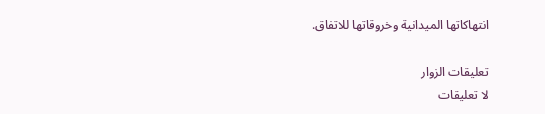انتهاكاتها الميدانية وخروقاتها للاتفاق.

تعليقات الزوار
لا تعليقات